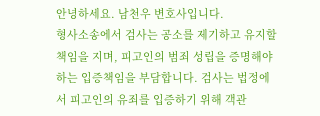안녕하세요. 남천우 변호사입니다.
형사소송에서 검사는 공소를 제기하고 유지할 책임을 지며, 피고인의 범죄 성립을 증명해야 하는 입증책임을 부담합니다. 검사는 법정에서 피고인의 유죄를 입증하기 위해 객관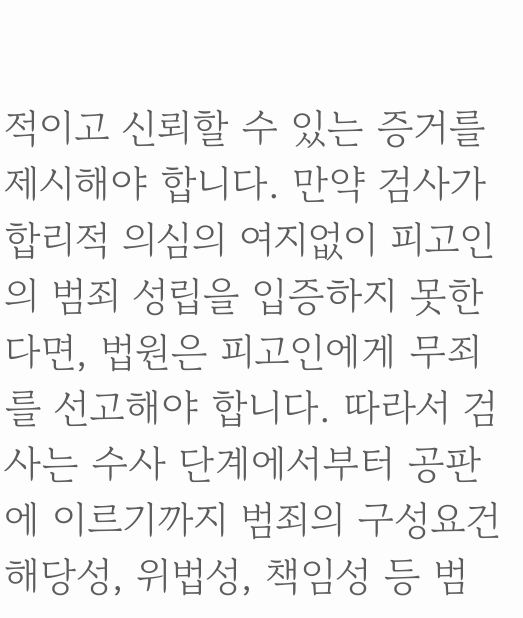적이고 신뢰할 수 있는 증거를 제시해야 합니다. 만약 검사가 합리적 의심의 여지없이 피고인의 범죄 성립을 입증하지 못한다면, 법원은 피고인에게 무죄를 선고해야 합니다. 따라서 검사는 수사 단계에서부터 공판에 이르기까지 범죄의 구성요건 해당성, 위법성, 책임성 등 범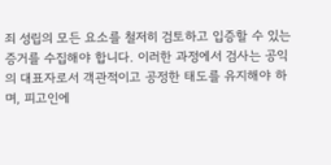죄 성립의 모든 요소를 철저히 검토하고 입증할 수 있는 증거를 수집해야 합니다. 이러한 과정에서 검사는 공익의 대표자로서 객관적이고 공정한 태도를 유지해야 하며, 피고인에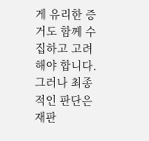게 유리한 증거도 함께 수집하고 고려해야 합니다. 그러나 최종적인 판단은 재판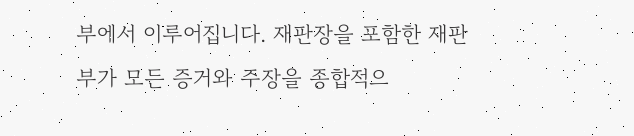부에서 이루어집니다. 재판장을 포함한 재판부가 모든 증거와 주장을 종합적으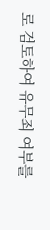로 검토하여 유무죄 여부를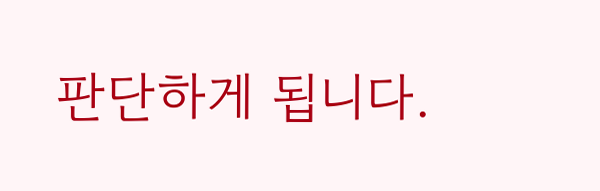판단하게 됩니다.